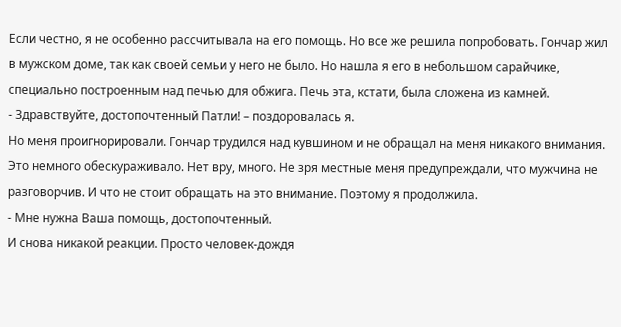Если честно, я не особенно рассчитывала на его помощь. Но все же решила попробовать. Гончар жил в мужском доме, так как своей семьи у него не было. Но нашла я его в небольшом сарайчике, специально построенным над печью для обжига. Печь эта, кстати, была сложена из камней.
- Здравствуйте, достопочтенный Патли! – поздоровалась я.
Но меня проигнорировали. Гончар трудился над кувшином и не обращал на меня никакого внимания. Это немного обескураживало. Нет вру, много. Не зря местные меня предупреждали, что мужчина не разговорчив. И что не стоит обращать на это внимание. Поэтому я продолжила.
- Мне нужна Ваша помощь, достопочтенный.
И снова никакой реакции. Просто человек-дождя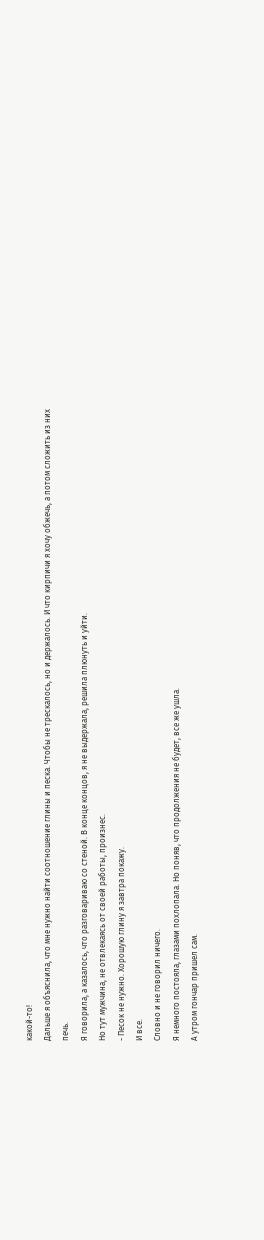какой-то!
Дальше я объяснила, что мне нужно найти соотношение глины и песка. Чтобы не трескалось, но и держалось. И что кирпичи я хочу обжечь, а потом сложить из них печь.
Я говорила, а казалось, что разговариваю со стеной. В конце концов, я не выдержала, решила плюнуть и уйти.
Но тут мужчина, не отвлекаясь от своей работы, произнес.
- Песок не нужно. Хорошую глину я завтра покажу.
И все.
Словно и не говорил ничего.
Я немного постояла, глазами похлопала. Но поняв, что продолжения не будет, все же ушла.
А утром гончар пришел сам.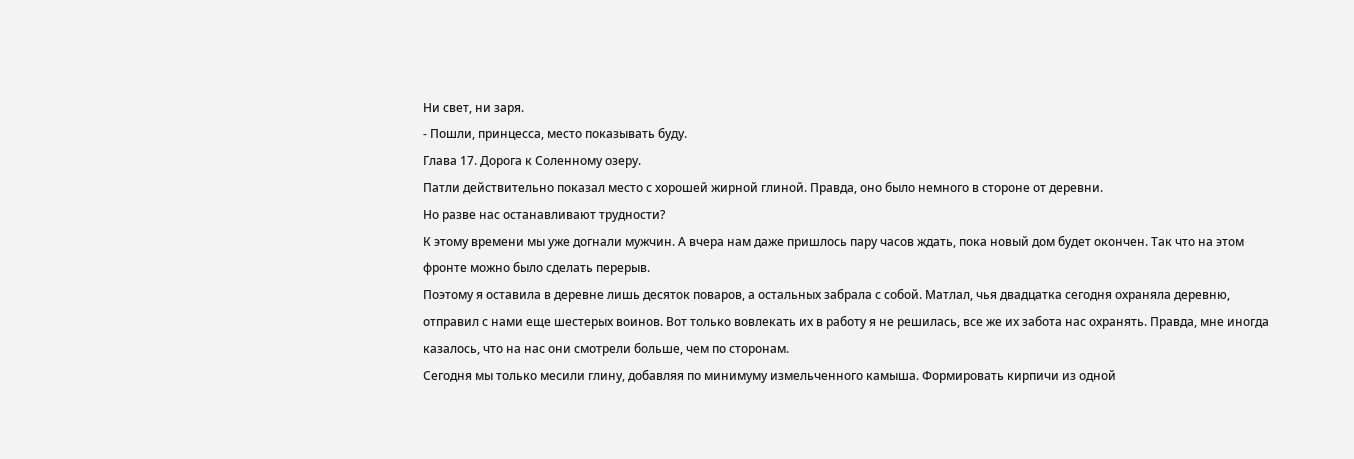Ни свет, ни заря.
- Пошли, принцесса, место показывать буду.
Глава 17. Дорога к Соленному озеру.
Патли действительно показал место с хорошей жирной глиной. Правда, оно было немного в стороне от деревни.
Но разве нас останавливают трудности?
К этому времени мы уже догнали мужчин. А вчера нам даже пришлось пару часов ждать, пока новый дом будет окончен. Так что на этом фронте можно было сделать перерыв.
Поэтому я оставила в деревне лишь десяток поваров, а остальных забрала с собой. Матлал, чья двадцатка сегодня охраняла деревню, отправил с нами еще шестерых воинов. Вот только вовлекать их в работу я не решилась, все же их забота нас охранять. Правда, мне иногда казалось, что на нас они смотрели больше, чем по сторонам.
Сегодня мы только месили глину, добавляя по минимуму измельченного камыша. Формировать кирпичи из одной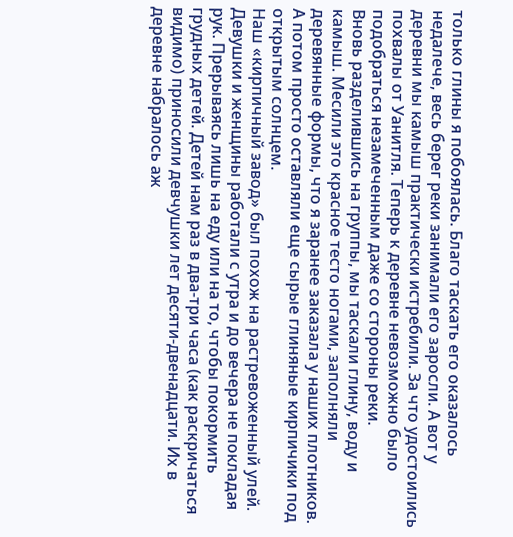только глины я побоялась. Благо таскать его оказалось недалече, весь берег реки занимали его заросли. А вот у деревни мы камыш практически истребили. За что удостоились похвалы от Уанитля. Теперь к деревне невозможно было подобраться незамеченным даже со стороны реки.
Вновь разделившись на группы, мы таскали глину, воду и камыш. Месили это красное тесто ногами, заполняли деревянные формы, что я заранее заказала у наших плотников. А потом просто оставляли еще сырые глиняные кирпичики под открытым солнцем.
Наш «кирпичный завод» был похож на растревоженный улей. Девушки и женщины работали с утра и до вечера не покладая рук. Прерываясь лишь на еду или на то, чтобы покормить грудных детей. Детей нам раз в два-три часа (как раскричаться видимо) приносили девчушки лет десяти-двенадцати. Их в деревне набралось аж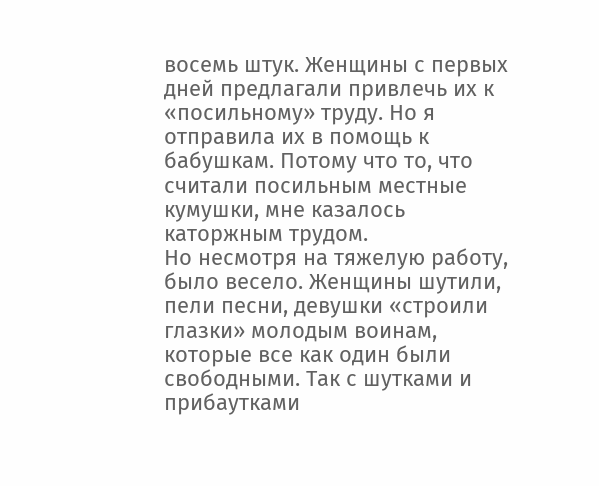восемь штук. Женщины с первых дней предлагали привлечь их к «посильному» труду. Но я отправила их в помощь к бабушкам. Потому что то, что считали посильным местные кумушки, мне казалось каторжным трудом.
Но несмотря на тяжелую работу, было весело. Женщины шутили, пели песни, девушки «строили глазки» молодым воинам, которые все как один были свободными. Так с шутками и прибаутками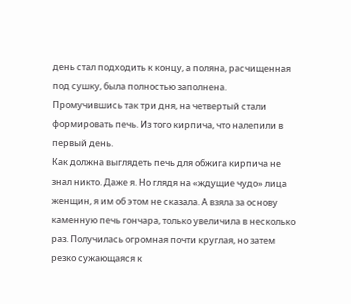день стал подходить к концу, а поляна, расчищенная под сушку, была полностью заполнена.
Промучившись так три дня, на четвертый стали формировать печь. Из того кирпича, что налепили в первый день.
Как должна выглядеть печь для обжига кирпича не знал никто. Даже я. Но глядя на «ждущие чудо» лица женщин, я им об этом не сказала. А взяла за основу каменную печь гончара, только увеличила в несколько раз. Получилась огромная почти круглая, но затем резко сужающаяся к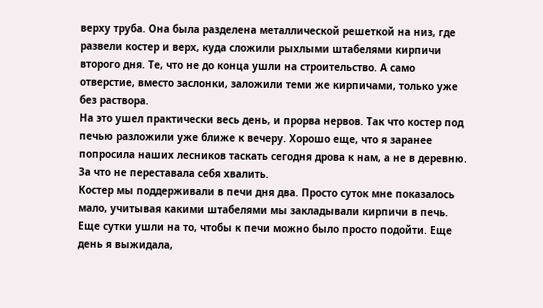верху труба. Она была разделена металлической решеткой на низ, где развели костер и верх, куда сложили рыхлыми штабелями кирпичи второго дня. Те, что не до конца ушли на строительство. А само отверстие, вместо заслонки, заложили теми же кирпичами, только уже без раствора.
На это ушел практически весь день, и прорва нервов. Так что костер под печью разложили уже ближе к вечеру. Хорошо еще, что я заранее попросила наших лесников таскать сегодня дрова к нам, а не в деревню. За что не переставала себя хвалить.
Костер мы поддерживали в печи дня два. Просто суток мне показалось мало, учитывая какими штабелями мы закладывали кирпичи в печь. Еще сутки ушли на то, чтобы к печи можно было просто подойти. Еще день я выжидала,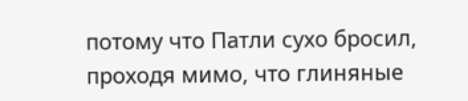потому что Патли сухо бросил, проходя мимо, что глиняные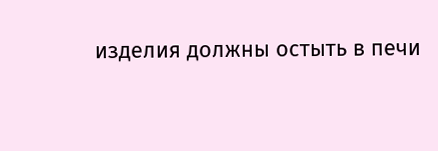изделия должны остыть в печи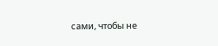сами, чтобы не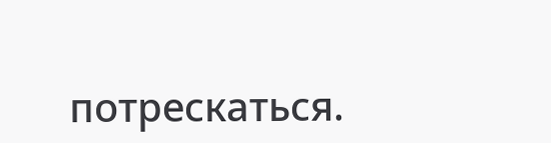потрескаться.